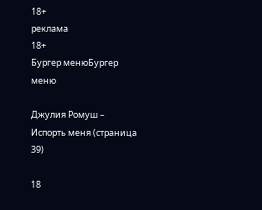18+
реклама
18+
Бургер менюБургер меню

Джулия Ромуш – Испорть меня (страница 39)

18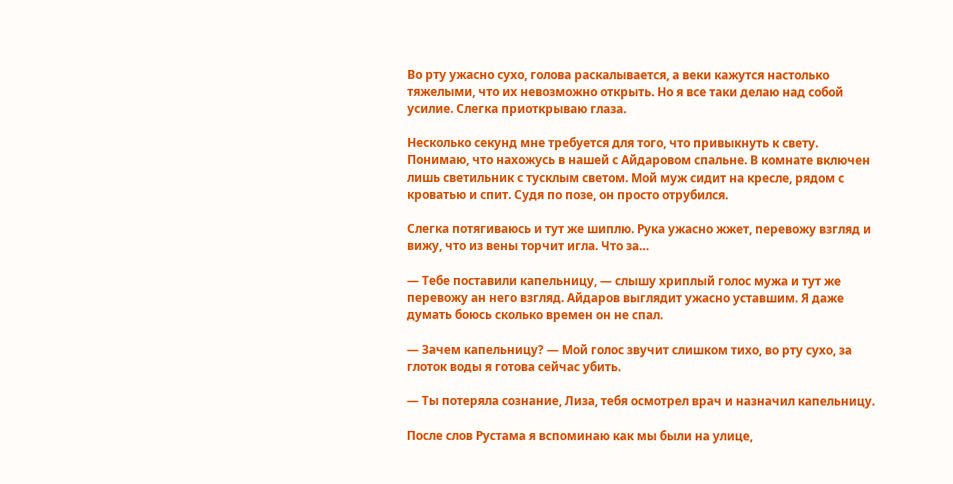Во рту ужасно сухо, голова раскалывается, а веки кажутся настолько тяжелыми, что их невозможно открыть. Но я все таки делаю над собой усилие. Слегка приоткрываю глаза.

Несколько секунд мне требуется для того, что привыкнуть к свету. Понимаю, что нахожусь в нашей с Айдаровом спальне. В комнате включен лишь светильник с тусклым светом. Мой муж сидит на кресле, рядом с кроватью и спит. Судя по позе, он просто отрубился.

Слегка потягиваюсь и тут же шиплю. Рука ужасно жжет, перевожу взгляд и вижу, что из вены торчит игла. Что за…

— Тебе поставили капельницу, — слышу хриплый голос мужа и тут же перевожу ан него взгляд. Айдаров выглядит ужасно уставшим. Я даже думать боюсь сколько времен он не спал.

— Зачем капельницу? — Мой голос звучит слишком тихо, во рту сухо, за глоток воды я готова сейчас убить.

— Ты потеряла сознание, Лиза, тебя осмотрел врач и назначил капельницу.

После слов Рустама я вспоминаю как мы были на улице,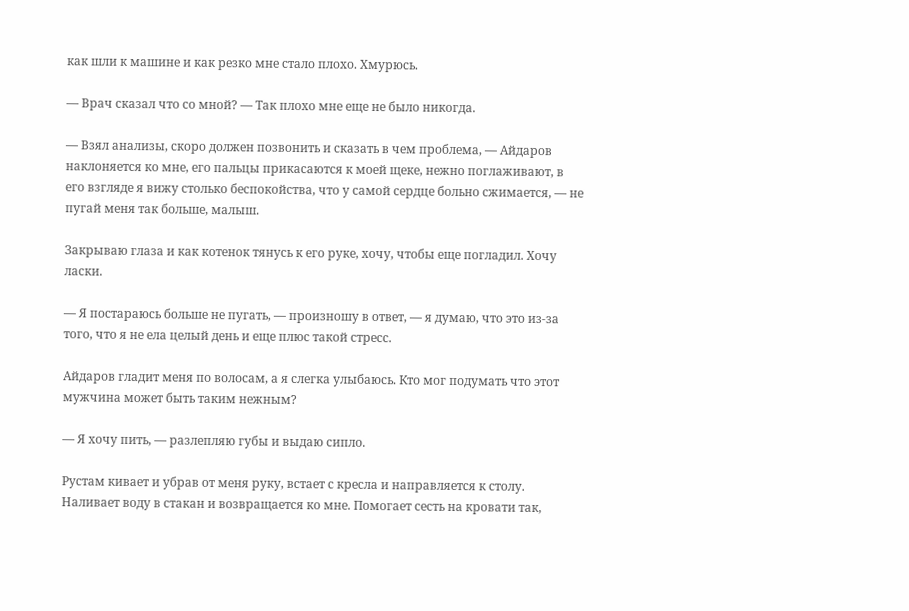как шли к машине и как резко мне стало плохо. Хмурюсь.

— Врач сказал что со мной? — Так плохо мне еще не было никогда.

— Взял анализы, скоро должен позвонить и сказать в чем проблема, — Айдаров наклоняется ко мне, его пальцы прикасаются к моей щеке, нежно поглаживают, в его взгляде я вижу столько беспокойства, что у самой сердце больно сжимается, — не пугай меня так больше, малыш.

Закрываю глаза и как котенок тянусь к его руке, хочу, чтобы еще погладил. Хочу ласки.

— Я постараюсь больше не пугать, — произношу в ответ, — я думаю, что это из-за того, что я не ела целый день и еще плюс такой стресс.

Айдаров гладит меня по волосам, а я слегка улыбаюсь. Кто мог подумать что этот мужчина может быть таким нежным?

— Я хочу пить, — разлепляю губы и выдаю сипло.

Рустам кивает и убрав от меня руку, встает с кресла и направляется к столу. Наливает воду в стакан и возвращается ко мне. Помогает сесть на кровати так,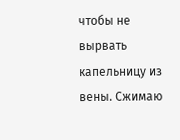чтобы не вырвать капельницу из вены. Сжимаю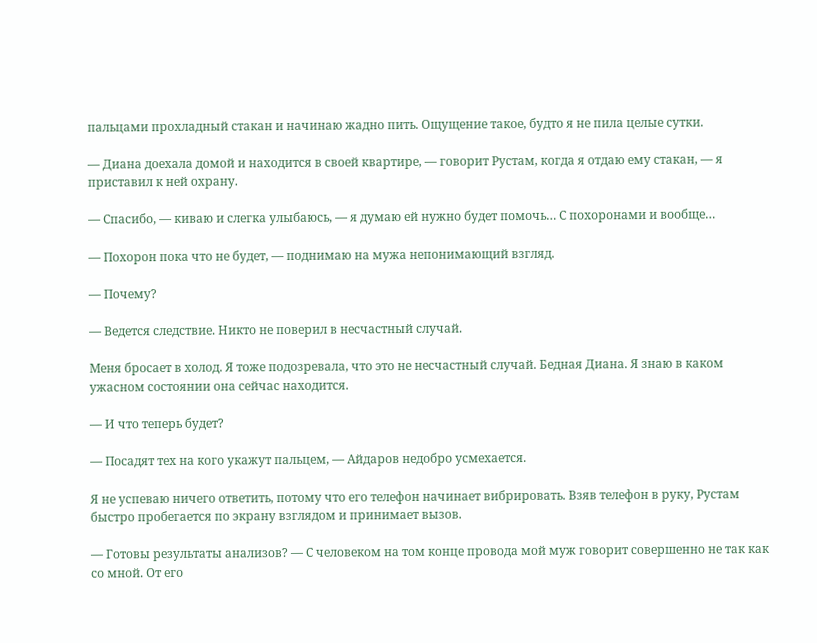пальцами прохладный стакан и начинаю жадно пить. Ощущение такое, будто я не пила целые сутки.

— Диана доехала домой и находится в своей квартире, — говорит Рустам, когда я отдаю ему стакан, — я приставил к ней охрану.

— Спасибо, — киваю и слегка улыбаюсь, — я думаю ей нужно будет помочь… С похоронами и вообще…

— Похорон пока что не будет, — поднимаю на мужа непонимающий взгляд.

— Почему?

— Ведется следствие. Никто не поверил в несчастный случай.

Меня бросает в холод. Я тоже подозревала, что это не несчастный случай. Бедная Диана. Я знаю в каком ужасном состоянии она сейчас находится.

— И что теперь будет?

— Посадят тех на кого укажут пальцем, — Айдаров недобро усмехается.

Я не успеваю ничего ответить, потому что его телефон начинает вибрировать. Взяв телефон в руку, Рустам быстро пробегается по экрану взглядом и принимает вызов.

— Готовы результаты анализов? — С человеком на том конце провода мой муж говорит совершенно не так как со мной. От его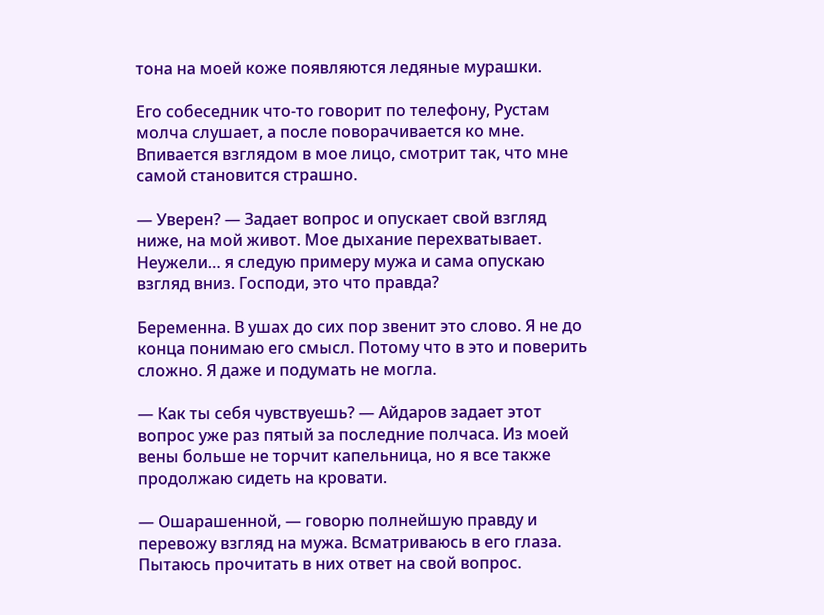тона на моей коже появляются ледяные мурашки.

Его собеседник что-то говорит по телефону, Рустам молча слушает, а после поворачивается ко мне. Впивается взглядом в мое лицо, смотрит так, что мне самой становится страшно.

— Уверен? — Задает вопрос и опускает свой взгляд ниже, на мой живот. Мое дыхание перехватывает. Неужели… я следую примеру мужа и сама опускаю взгляд вниз. Господи, это что правда?

Беременна. В ушах до сих пор звенит это слово. Я не до конца понимаю его смысл. Потому что в это и поверить сложно. Я даже и подумать не могла.

— Как ты себя чувствуешь? — Айдаров задает этот вопрос уже раз пятый за последние полчаса. Из моей вены больше не торчит капельница, но я все также продолжаю сидеть на кровати.

— Ошарашенной, — говорю полнейшую правду и перевожу взгляд на мужа. Всматриваюсь в его глаза. Пытаюсь прочитать в них ответ на свой вопрос.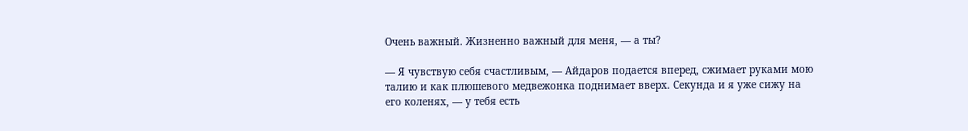Очень важный. Жизненно важный для меня, — а ты?

— Я чувствую себя счастливым, — Айдаров подается вперед, сжимает руками мою талию и как плюшевого медвежонка поднимает вверх. Секунда и я уже сижу на его коленях, — у тебя есть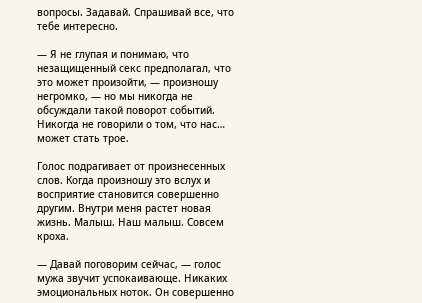вопросы. Задавай. Спрашивай все, что тебе интересно.

— Я не глупая и понимаю, что незащищенный секс предполагал, что это может произойти, — произношу негромко, — но мы никогда не обсуждали такой поворот событий. Никогда не говорили о том, что нас… может стать трое.

Голос подрагивает от произнесенных слов. Когда произношу это вслух и восприятие становится совершенно другим. Внутри меня растет новая жизнь. Малыш. Наш малыш. Совсем кроха.

— Давай поговорим сейчас, — голос мужа звучит успокаивающе. Никаких эмоциональных ноток. Он совершенно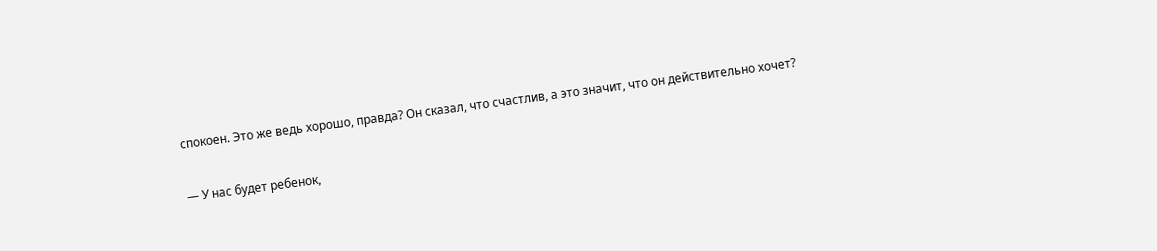спокоен. Это же ведь хорошо, правда? Он сказал, что счастлив, а это значит, что он действительно хочет?

— У нас будет ребенок,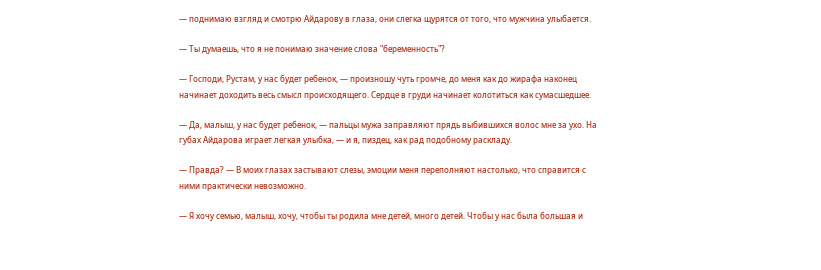— поднимаю взгляд и смотрю Айдарову в глаза, они слегка щурятся от того, что мужчина улыбается.

— Ты думаешь, что я не понимаю значение слова "беременность"?

— Господи, Рустам, у нас будет ребенок, — произношу чуть громче, до меня как до жирафа наконец начинает доходить весь смысл происходящего. Сердце в груди начинает колотиться как сумасшедшее.

— Да, малыш, у нас будет ребенок, — пальцы мужа заправляют прядь выбившихся волос мне за ухо. На губах Айдарова играет легкая улыбка, — и я, пиздец, как рад подобному раскладу.

— Правда? — В моих глазах застывают слезы, эмоции меня переполняют настолько, что справится с ними практически невозможно.

— Я хочу семью, малыш, хочу, чтобы ты родила мне детей, много детей. Чтобы у нас была большая и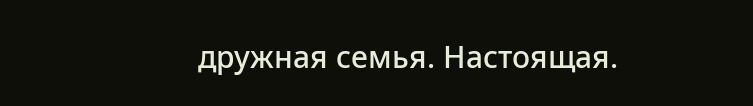дружная семья. Настоящая.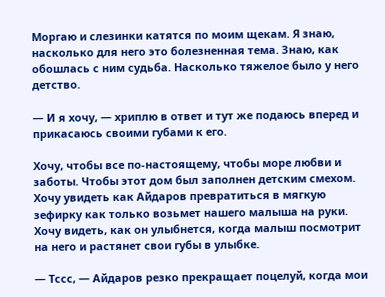Моргаю и слезинки катятся по моим щекам. Я знаю, насколько для него это болезненная тема. Знаю, как обошлась с ним судьба. Насколько тяжелое было у него детство.

— И я хочу, — хриплю в ответ и тут же подаюсь вперед и прикасаюсь своими губами к его.

Хочу, чтобы все по-настоящему, чтобы море любви и заботы. Чтобы этот дом был заполнен детским смехом. Хочу увидеть как Айдаров превратиться в мягкую зефирку как только возьмет нашего малыша на руки. Хочу видеть, как он улыбнется, когда малыш посмотрит на него и растянет свои губы в улыбке.

— Тссс, — Айдаров резко прекращает поцелуй, когда мои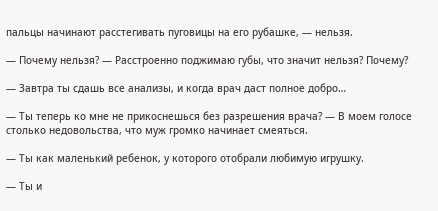пальцы начинают расстегивать пуговицы на его рубашке, — нельзя.

— Почему нельзя? — Расстроенно поджимаю губы, что значит нельзя? Почему?

— Завтра ты сдашь все анализы, и когда врач даст полное добро…

— Ты теперь ко мне не прикоснешься без разрешения врача? — В моем голосе столько недовольства, что муж громко начинает смеяться.

— Ты как маленький ребенок, у которого отобрали любимую игрушку.

— Ты и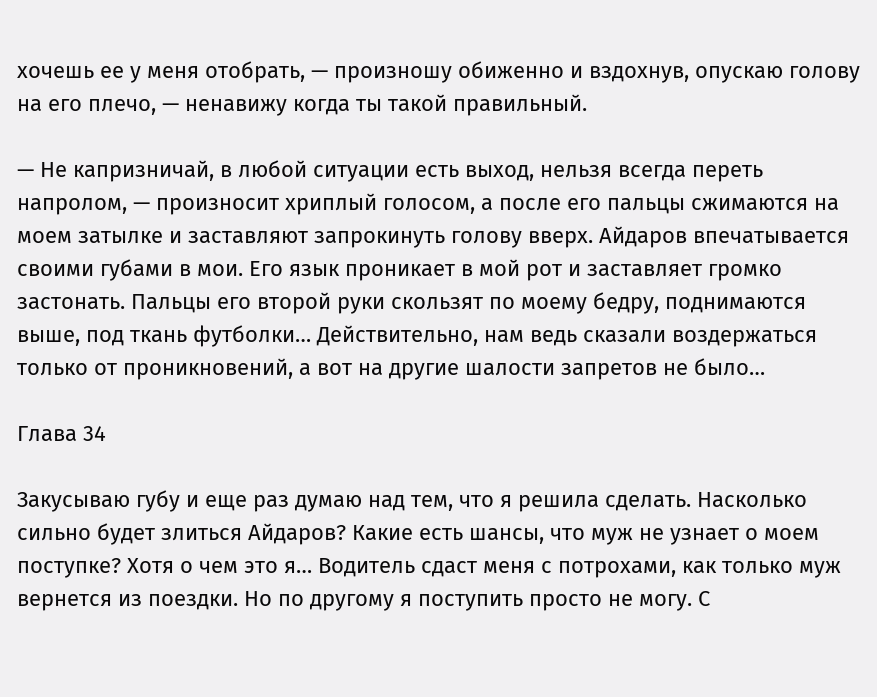хочешь ее у меня отобрать, — произношу обиженно и вздохнув, опускаю голову на его плечо, — ненавижу когда ты такой правильный.

— Не капризничай, в любой ситуации есть выход, нельзя всегда переть напролом, — произносит хриплый голосом, а после его пальцы сжимаются на моем затылке и заставляют запрокинуть голову вверх. Айдаров впечатывается своими губами в мои. Его язык проникает в мой рот и заставляет громко застонать. Пальцы его второй руки скользят по моему бедру, поднимаются выше, под ткань футболки… Действительно, нам ведь сказали воздержаться только от проникновений, а вот на другие шалости запретов не было…

Глава 34

Закусываю губу и еще раз думаю над тем, что я решила сделать. Насколько сильно будет злиться Айдаров? Какие есть шансы, что муж не узнает о моем поступке? Хотя о чем это я… Водитель сдаст меня с потрохами, как только муж вернется из поездки. Но по другому я поступить просто не могу. С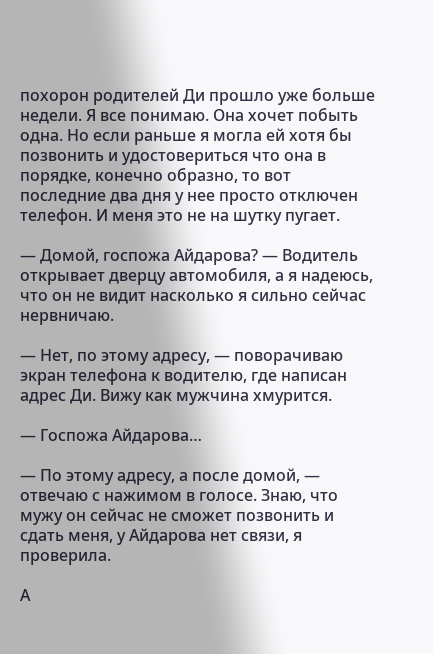похорон родителей Ди прошло уже больше недели. Я все понимаю. Она хочет побыть одна. Но если раньше я могла ей хотя бы позвонить и удостовериться что она в порядке, конечно образно, то вот последние два дня у нее просто отключен телефон. И меня это не на шутку пугает.

— Домой, госпожа Айдарова? — Водитель открывает дверцу автомобиля, а я надеюсь, что он не видит насколько я сильно сейчас нервничаю.

— Нет, по этому адресу, — поворачиваю экран телефона к водителю, где написан адрес Ди. Вижу как мужчина хмурится.

— Госпожа Айдарова…

— По этому адресу, а после домой, — отвечаю с нажимом в голосе. Знаю, что мужу он сейчас не сможет позвонить и сдать меня, у Айдарова нет связи, я проверила.

А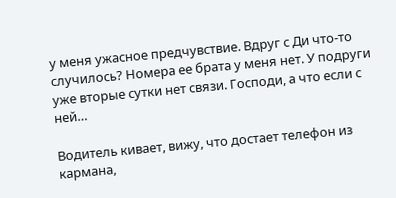у меня ужасное предчувствие. Вдруг с Ди что-то случилось? Номера ее брата у меня нет. У подруги уже вторые сутки нет связи. Господи, а что если с ней…

Водитель кивает, вижу, что достает телефон из кармана,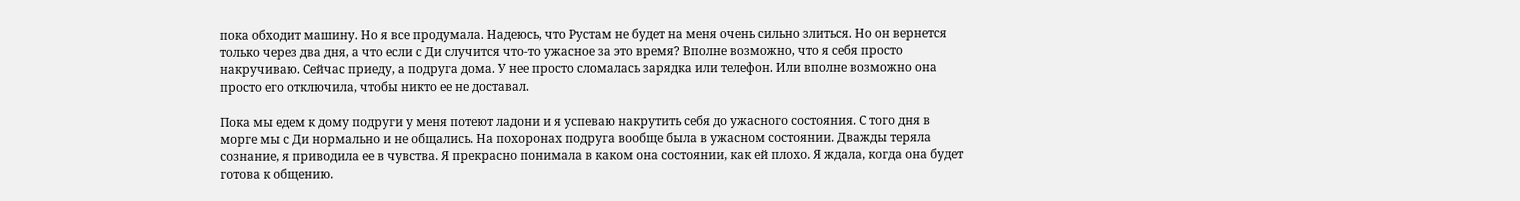пока обходит машину. Но я все продумала. Надеюсь, что Рустам не будет на меня очень сильно злиться. Но он вернется только через два дня, а что если с Ди случится что-то ужасное за это время? Вполне возможно, что я себя просто накручиваю. Сейчас приеду, а подруга дома. У нее просто сломалась зарядка или телефон. Или вполне возможно она просто его отключила, чтобы никто ее не доставал.

Пока мы едем к дому подруги у меня потеют ладони и я успеваю накрутить себя до ужасного состояния. С того дня в морге мы с Ди нормально и не общались. На похоронах подруга вообще была в ужасном состоянии. Дважды теряла сознание, я приводила ее в чувства. Я прекрасно понимала в каком она состоянии, как ей плохо. Я ждала, когда она будет готова к общению.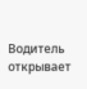Водитель открывает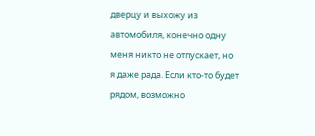дверцу и выхожу из автомобиля, конечно одну меня никто не отпускает, но я даже рада. Если кто-то будет рядом, возможно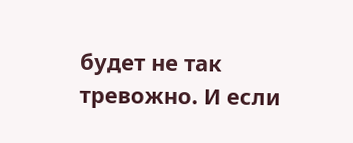будет не так тревожно. И если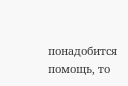понадобится помощь, то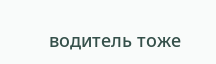водитель тоже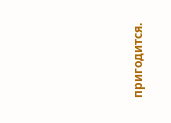пригодится.